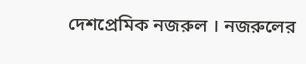দেশপ্রেমিক নজরুল । নজরুলের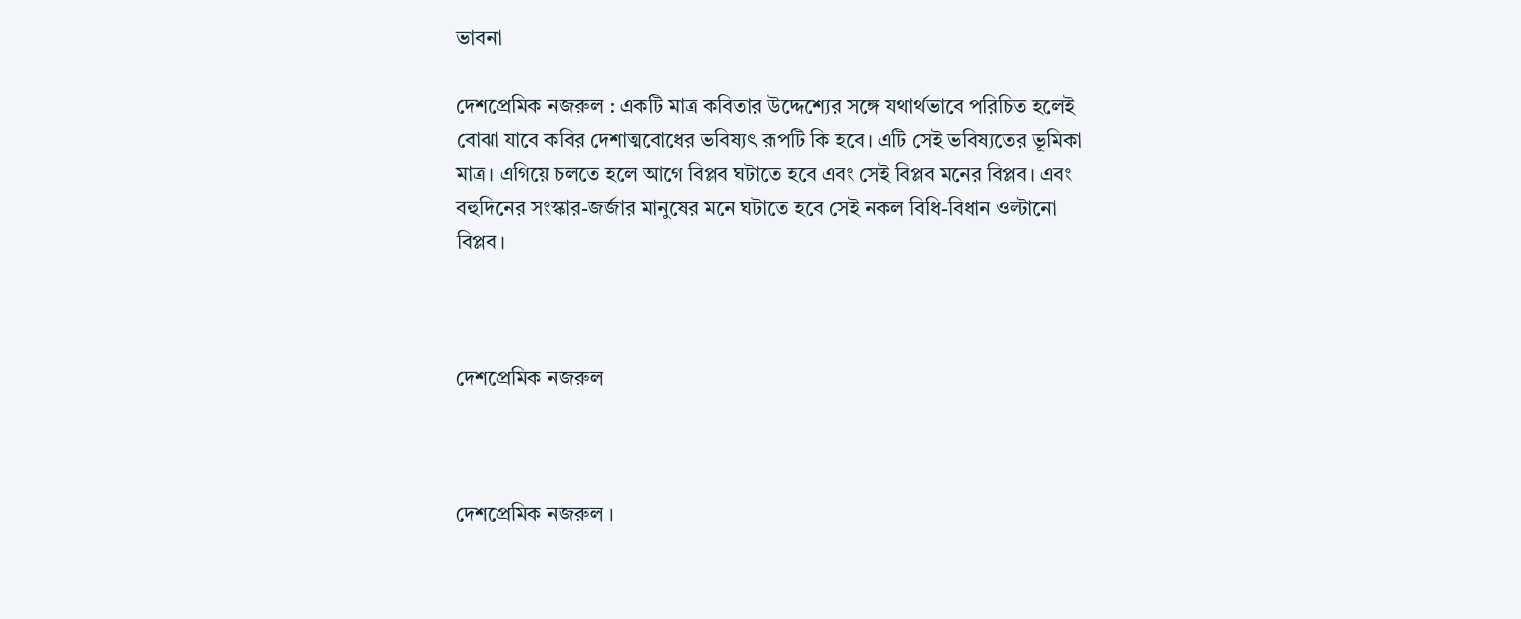ভাবনা

দেশপ্রেমিক নজরুল : একটি মাত্র কবিতার উদ্দেশ্যের সঙ্গে যথার্থভাবে পরিচিত হলেই বোঝা যাবে কবির দেশাত্মবোধের ভবিষ্যৎ রূপটি কি হবে। এটি সেই ভবিষ্যতের ভূমিকা মাত্র। এগিয়ে চলতে হলে আগে বিপ্লব ঘটাতে হবে এবং সেই বিপ্লব মনের বিপ্লব। এবং বহুদিনের সংস্কার-জর্জার মানুষের মনে ঘটাতে হবে সেই নকল বিধি-বিধান ওল্টানো বিপ্লব।



দেশপ্রেমিক নজরুল



দেশপ্রেমিক নজরুল ।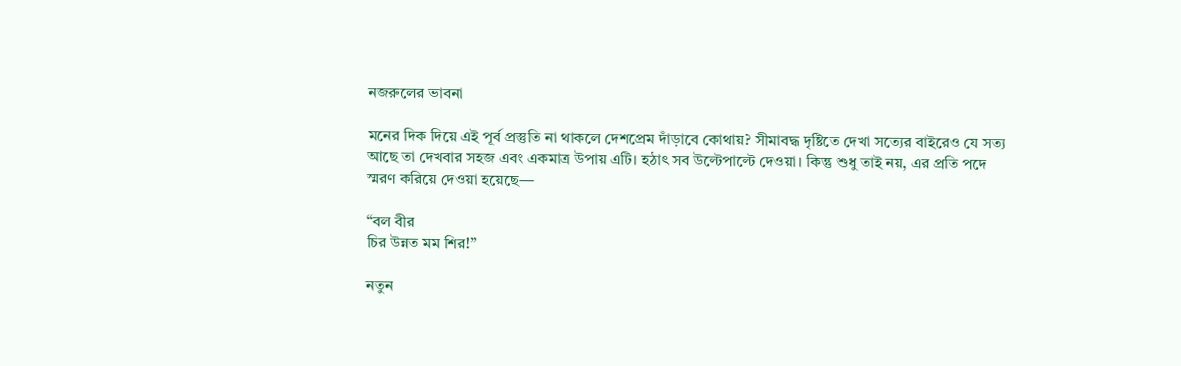নজরুলের ভাবনা

মনের দিক দিয়ে এই পূর্ব প্রস্তুতি না থাকলে দেশপ্রেম দাঁড়াবে কোথায়? সীমাবদ্ধ দৃষ্টিতে দেখা সত্যের বাইরেও যে সত্য আছে তা দেখবার সহজ এবং একমাত্র উপায় এটি। হঠাৎ সব উল্টেপাল্টে দেওয়া। কিন্তু শুধু তাই নয়, এর প্রতি পদে স্মরণ করিয়ে দেওয়া হয়েছে—

“বল বীর
চির উন্নত মম শির!”

নতুন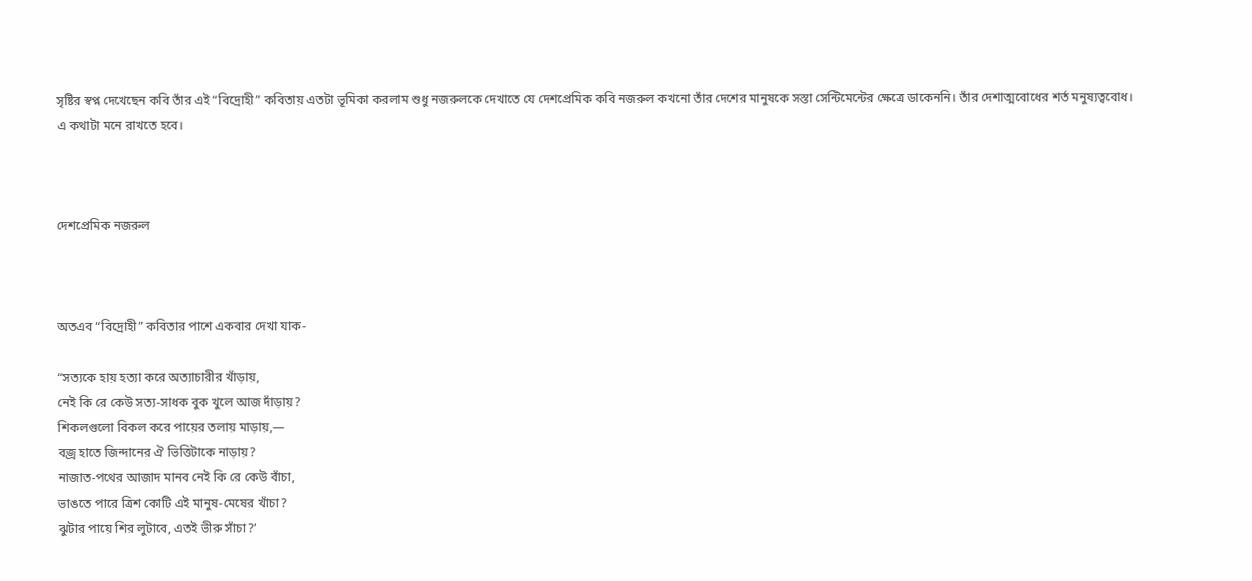সৃষ্টির স্বপ্ন দেখেছেন কবি তাঁর এই “বিদ্রোহী” কবিতায় এতটা ভূমিকা করলাম শুধু নজরুলকে দেখাতে যে দেশপ্রেমিক কবি নজরুল কখনো তাঁর দেশের মানুষকে সস্তা সেন্টিমেন্টের ক্ষেত্রে ডাকেননি। তাঁর দেশাত্মবোধের শর্ত মনুষ্যত্ববোধ। এ কথাটা মনে রাখতে হবে।



দেশপ্রেমিক নজরুল



অতএব “বিদ্রোহী” কবিতার পাশে একবার দেখা যাক-

“সত্যকে হায় হত্যা করে অত্যাচারীর খাঁড়ায়,
নেই কি রে কেউ সত্য-সাধক বুক খুলে আজ দাঁড়ায়?
শিকলগুলো বিকল করে পায়ের তলায় মাড়ায়,—
বজ্র হাতে জিন্দানের ঐ ভিত্তিটাকে নাড়ায়?
নাজাত-পথের আজাদ মানব নেই কি রে কেউ বাঁচা,
ভাঙতে পারে ত্রিশ কোটি এই মানুষ-মেষের খাঁচা?
ঝুটার পায়ে শির লুটাবে, এতই ভীরু সাঁচা?’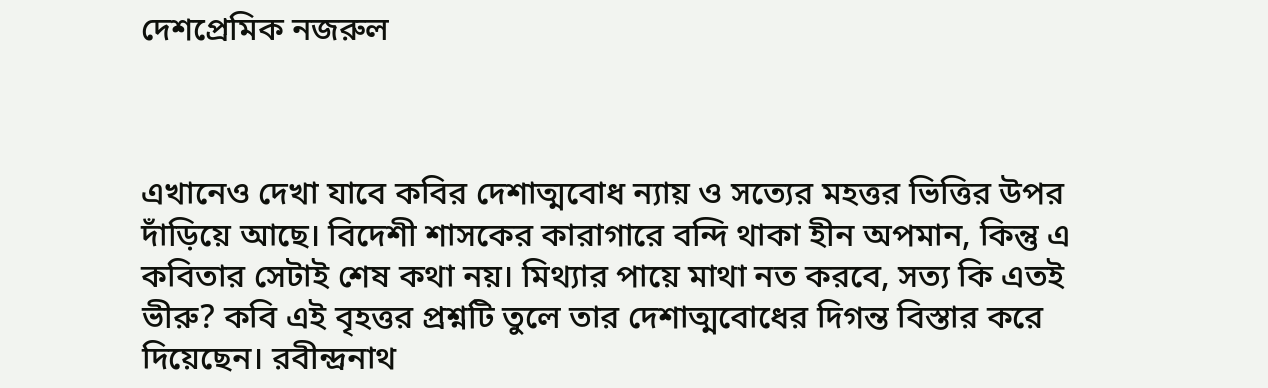দেশপ্রেমিক নজরুল



এখানেও দেখা যাবে কবির দেশাত্মবোধ ন্যায় ও সত্যের মহত্তর ভিত্তির উপর দাঁড়িয়ে আছে। বিদেশী শাসকের কারাগারে বন্দি থাকা হীন অপমান, কিন্তু এ কবিতার সেটাই শেষ কথা নয়। মিথ্যার পায়ে মাথা নত করবে, সত্য কি এতই ভীরু? কবি এই বৃহত্তর প্রশ্নটি তুলে তার দেশাত্মবোধের দিগন্ত বিস্তার করে দিয়েছেন। রবীন্দ্রনাথ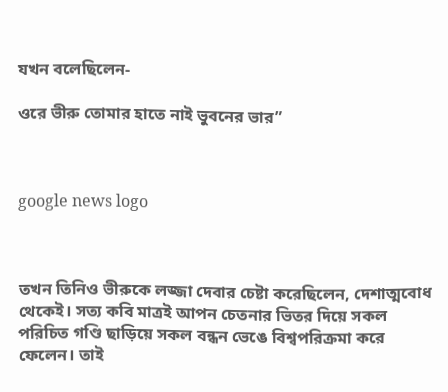যখন বলেছিলেন-

ওরে ভীরু তোমার হাতে নাই ভুবনের ভার”



google news logo



তখন তিনিও ভীরুকে লজ্জা দেবার চেষ্টা করেছিলেন, দেশাত্মবোধ থেকেই। সত্য কবি মাত্রই আপন চেতনার ভিতর দিয়ে সকল পরিচিত গণ্ডি ছাড়িয়ে সকল বন্ধন ভেঙে বিশ্বপরিক্রমা করে ফেলেন। তাই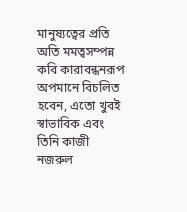মানুষ্যত্বের প্রতি অতি মমত্বসম্পন্ন কবি কারাবন্ধনরূপ অপমানে বিচলিত হবেন, এতো খুবই স্বাভাবিক এবং তিনি কাজী নজরুল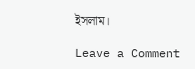ইসলাম।

Leave a Comment